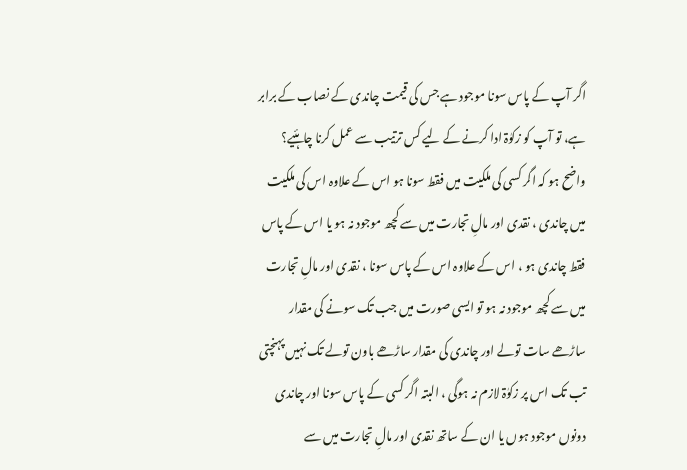اگر آپ کے پاس سونا موجود ہے جس کی قیمت چاندی کے نصاب کے برابر ہے، تو آپ کو زکوٰۃ ادا کرنے کے لیے کس ترتیب سے عمل کرنا چاہئیے؟
واضح ہو کہ اگر کسی کی ملکیت میں فقط سونا ہو اس کے علاوہ اس کی ملکیت میں چاندی ، نقدی اور مالِ تجارت میں سے کچھ موجود نہ ہو یا اس کے پاس فقط چاندی ہو ، اس کے علاوہ اس کے پاس سونا ، نقدی اور مالِ تجارت میں سے کچھ موجود نہ ہو تو ایسی صورت میں جب تک سونے کی مقدار ساڑھے سات تولے اور چاندی کی مقدار ساڑھے باون تولے تک نہیں پہنچتی تب تک اس پر زکوٰۃ لازم نہ ہوگی ، البتہ اگر کسی کے پاس سونا اور چاندی دونوں موجود ہوں یا ان کے ساتھ نقدی اور مالِ تجارت میں سے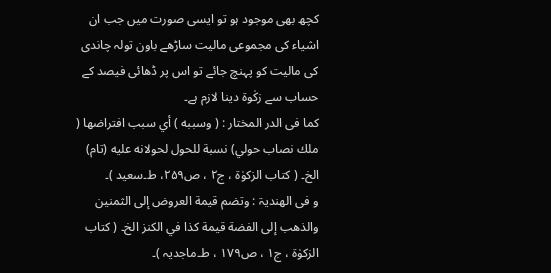کچھ بھی موجود ہو تو ایسی صورت میں جب ان اشیاء کی مجموعی مالیت ساڑھے باون تولہ چاندی کی مالیت کو پہنچ جائے تو اس پر ڈھائی فیصد کے حساب سے زکٰوۃ دینا لازم ہے۔
کما فی الدر المختار : ( وسببه ) أي سبب افتراضها ( ملك نصاب حولي) نسبة للحول لحولانه عليه (تام) الخ۔ ( کتاب الزکوٰۃ ، ج۲ ، ص۲۵۹، ط۔سعید )۔
و فی الھندیۃ : وتضم قيمة العروض إلى الثمنين والذهب إلى الفضة قيمة كذا في الكنز الخ۔ ( کتاب الزکوٰۃ ، ج۱ ، ص۱۷۹ ، ط۔ماجدیہ )۔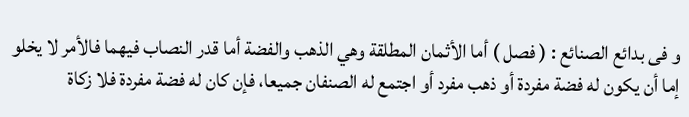و فی بدائع الصنائع : ( فصل ) أما الأثمان المطلقة وهي الذهب والفضة أما قدر النصاب فيهما فالأمر لا يخلو إما أن يكون له فضة مفردة أو ذهب مفرد أو اجتمع له الصنفان جميعا، فإن كان له فضة مفردة فلا زكاة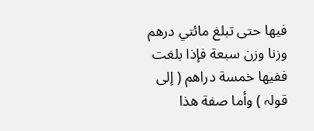فيها حتى تبلغ مائتي درهم وزنا وزن سبعة فإذا بلغت ففيها خمسة دراهم ( إلی قولہ ) وأما صفة هذا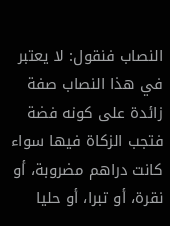النصاب فنقول: لا يعتبر في هذا النصاب صفة زائدة على كونه فضة فتجب الزكاة فيها سواء كانت دراهم مضروبة، أو نقرة، أو تبرا، أو حليا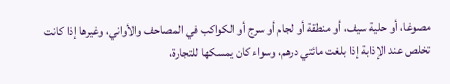مصوغا، أو حلية سيف، أو منطقة أو لجام أو سرج أو الكواكب في المصاحف والأواني، وغيرها إذا كانت تخلص عند الإذابة إذا بلغت مائتي درهم، وسواء كان يمسكها للتجارة،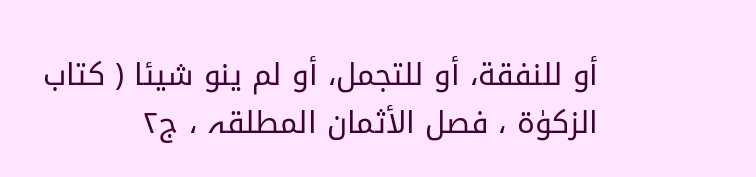أو للنفقة، أو للتجمل، أو لم ينو شيئا ( کتاب الزکوٰۃ ، فصل الأثمان المطلقہ ، ج۲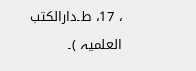، 17، ط۔دارالکتب العلمیہ )۔